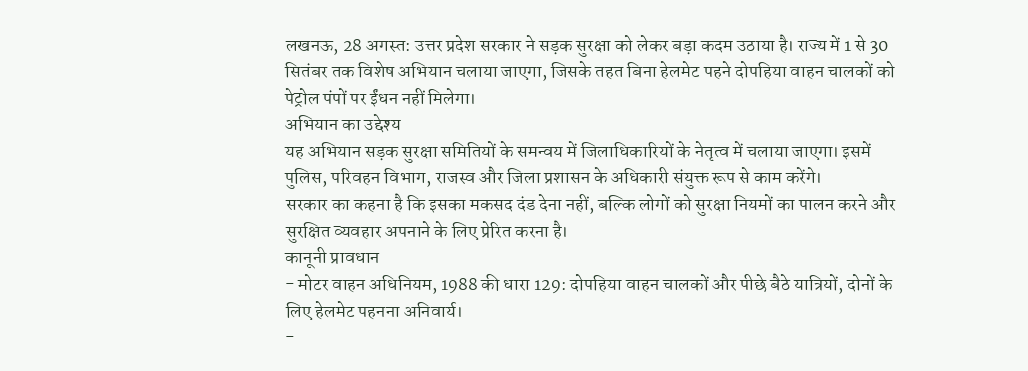लखनऊ, 28 अगस्त: उत्तर प्रदेश सरकार ने सड़क सुरक्षा को लेकर बड़ा कदम उठाया है। राज्य में 1 से 30 सितंबर तक विशेष अभियान चलाया जाएगा, जिसके तहत बिना हेलमेट पहने दोपहिया वाहन चालकों को पेट्रोल पंपों पर ईंधन नहीं मिलेगा।
अभियान का उद्देश्य
यह अभियान सड़क सुरक्षा समितियों के समन्वय में जिलाधिकारियों के नेतृत्व में चलाया जाएगा। इसमें पुलिस, परिवहन विभाग, राजस्व और जिला प्रशासन के अधिकारी संयुक्त रूप से काम करेंगे।
सरकार का कहना है कि इसका मकसद दंड देना नहीं, बल्कि लोगों को सुरक्षा नियमों का पालन करने और सुरक्षित व्यवहार अपनाने के लिए प्रेरित करना है।
कानूनी प्रावधान
- मोटर वाहन अधिनियम, 1988 की धारा 129: दोपहिया वाहन चालकों और पीछे बैठे यात्रियों, दोनों के लिए हेलमेट पहनना अनिवार्य।
-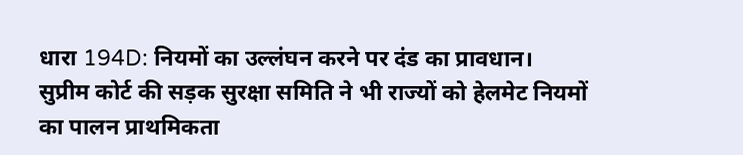धारा 194D: नियमों का उल्लंघन करने पर दंड का प्रावधान।
सुप्रीम कोर्ट की सड़क सुरक्षा समिति ने भी राज्यों को हेलमेट नियमों का पालन प्राथमिकता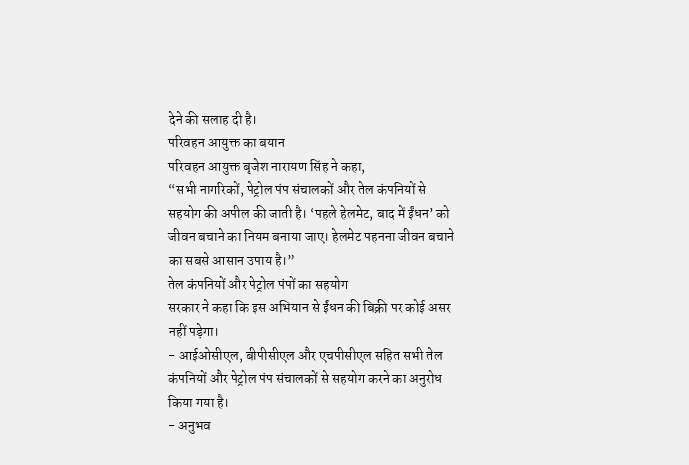देने की सलाह दी है।
परिवहन आयुक्त का बयान
परिवहन आयुक्त बृजेश नारायण सिंह ने कहा,
“सभी नागरिकों, पेट्रोल पंप संचालकों और तेल कंपनियों से सहयोग की अपील की जाती है। ‘पहले हेलमेट, बाद में ईंधन’ को जीवन बचाने का नियम बनाया जाए। हेलमेट पहनना जीवन बचाने का सबसे आसान उपाय है।”
तेल कंपनियों और पेट्रोल पंपों का सहयोग
सरकार ने कहा कि इस अभियान से ईंधन की बिक्री पर कोई असर नहीं पड़ेगा।
- आईओसीएल, बीपीसीएल और एचपीसीएल सहित सभी तेल कंपनियों और पेट्रोल पंप संचालकों से सहयोग करने का अनुरोध किया गया है।
- अनुभव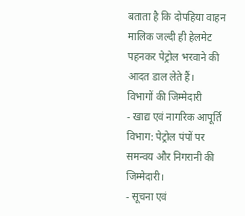बताता है कि दोपहिया वाहन मालिक जल्दी ही हेलमेट पहनकर पेट्रोल भरवाने की आदत डाल लेते हैं।
विभागों की जिम्मेदारी
- खाद्य एवं नागरिक आपूर्ति विभाग: पेट्रोल पंपों पर समन्वय और निगरानी की जिम्मेदारी।
- सूचना एवं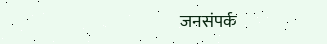जनसंपर्क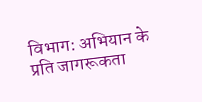विभाग: अभियान के प्रति जागरूकता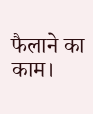फैलाने का काम।